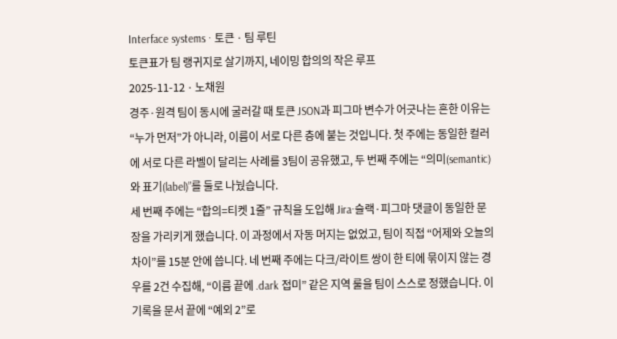Interface systems · 토큰 · 팀 루틴
토큰표가 팀 랭귀지로 살기까지, 네이밍 합의의 작은 루프
2025-11-12 · 노채원
경주·원격 팀이 동시에 굴러갈 때 토큰 JSON과 피그마 변수가 어긋나는 흔한 이유는 “누가 먼저”가 아니라, 이름이 서로 다른 층에 붙는 것입니다. 첫 주에는 동일한 컬러에 서로 다른 라벨이 달리는 사례를 3팀이 공유했고, 두 번째 주에는 “의미(semantic)와 표기(label)”를 둘로 나눴습니다.
세 번째 주에는 “합의=티켓 1줄” 규칙을 도입해 Jira·슬랙·피그마 댓글이 동일한 문장을 가리키게 했습니다. 이 과정에서 자동 머지는 없었고, 팀이 직접 “어제와 오늘의 차이”를 15분 안에 씁니다. 네 번째 주에는 다크/라이트 쌍이 한 티에 묶이지 않는 경우를 2건 수집해, “이름 끝에 .dark 접미” 같은 지역 룰을 팀이 스스로 정했습니다. 이 기록을 문서 끝에 “예외 2”로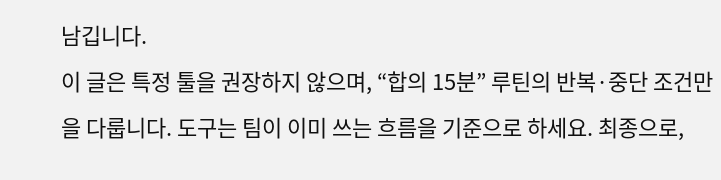남깁니다.
이 글은 특정 툴을 권장하지 않으며, “합의 15분” 루틴의 반복·중단 조건만을 다룹니다. 도구는 팀이 이미 쓰는 흐름을 기준으로 하세요. 최종으로,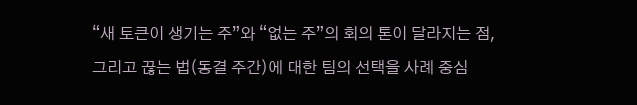“새 토큰이 생기는 주”와 “없는 주”의 회의 톤이 달라지는 점, 그리고 끊는 법(동결 주간)에 대한 팀의 선택을 사례 중심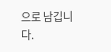으로 남깁니다.